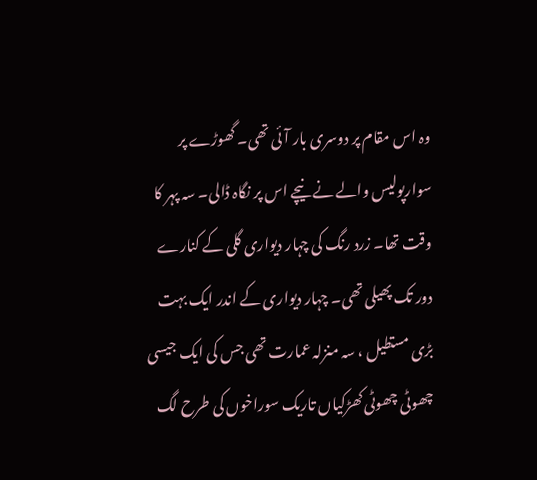وہ اس مقام پر دوسری بار آئی تھی۔ گھوڑے پر سوارپولیس والے نے نیچے اس پر نگاہ ڈالی۔ سہ پہر کا وقت تھا۔ زرد رنگ کی چہار دیواری گلی کے کنارے دور تک پھیلی تھی۔ چہار دیواری کے اندر ایک بہت بڑی مستطیل ، سہ منزلہ عمارت تھی جس کی ایک جیسی چھوٹی چھوٹی کھڑکیاں تاریک سوراخوں کی طرح لگ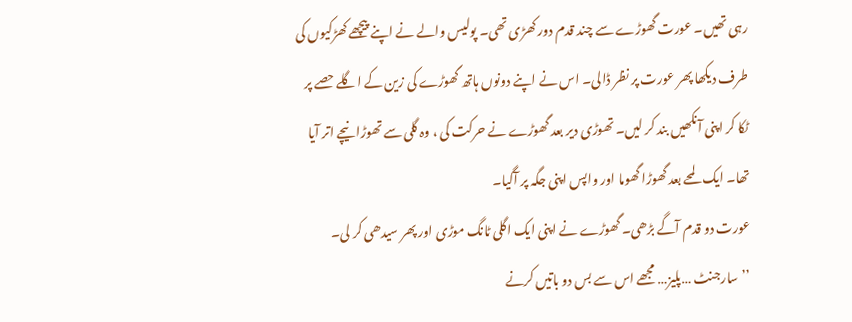رہی تھیں۔ عورت گھوڑے سے چند قدم دور کھڑی تھی۔ پولیس والے نے اپنے پیچھے کھڑکیوں کی طرف دیکھا پھر عورت پر نظر ڈالی۔ اس نے اپنے دونوں ہاتھ گھوڑے کی زین کے اگلے حصے پر ٹکا کر اپنی آنکھیں بند کر لیں۔ تھوڑی دیر بعد گھوڑے نے حرکت کی ، وہ گلی سے تھوڑا نیچے اتر آیا تھا۔ ایک لمحے بعد گھوڑا گھوما اور واپس اپنی جگہ پر آگیا۔
عورت دو قدم آگے بڑھی۔ گھوڑے نے اپنی ایک اگلی ٹانگ موڑی اور پھر سیدھی کر لی۔
’’سارجنٹ …پلیز… مجھے اس سے بس دو باتیں کرنے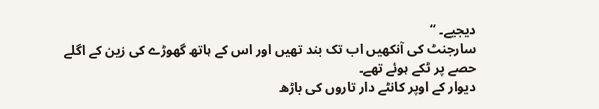دیجیے۔ ‘‘
سارجنٹ کی آنکھیں اب تک بند تھیں اور اس کے ہاتھ گھوڑے کی زین کے اگلے حصے پر ٹکے ہوئے تھے۔
دیوار کے اوپر کانٹے دار تاروں کی باڑھ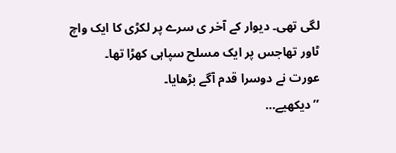لگی تھی۔ دیوار کے آخر ی سرے پر لکڑی کا ایک واچ ٹاور تھاجس پر ایک مسلح سپاہی کھڑا تھا۔
عورت نے دوسرا قدم آگے بڑھایا۔
’’دیکھیے…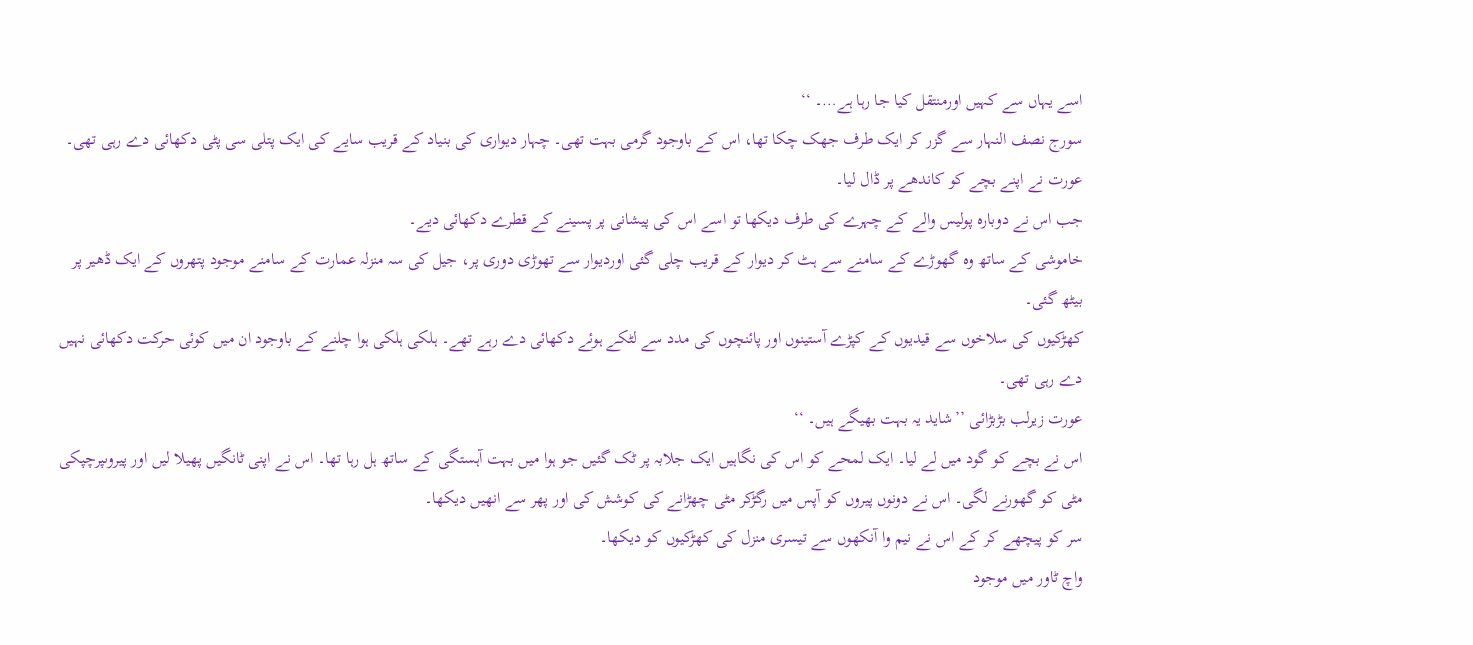اسے یہاں سے کہیں اورمنتقل کیا جا رہا ہے…۔ ‘‘
سورج نصف النہار سے گزر کر ایک طرف جھک چکا تھا، اس کے باوجود گرمی بہت تھی۔ چہار دیواری کی بنیاد کے قریب سایے کی ایک پتلی سی پٹی دکھائی دے رہی تھی۔
عورت نے اپنے بچے کو کاندھے پر ڈال لیا۔
جب اس نے دوبارہ پولیس والے کے چہرے کی طرف دیکھا تو اسے اس کی پیشانی پر پسینے کے قطرے دکھائی دیے۔
خاموشی کے ساتھ وہ گھوڑے کے سامنے سے ہٹ کر دیوار کے قریب چلی گئی اوردیوار سے تھوڑی دوری پر، جیل کی سہ منزلہ عمارت کے سامنے موجود پتھروں کے ایک ڈھیر پر بیٹھ گئی۔
کھڑکیوں کی سلاخوں سے قیدیوں کے کپڑے آستینوں اور پائنچوں کی مدد سے لٹکے ہوئے دکھائی دے رہے تھے۔ ہلکی ہلکی ہوا چلنے کے باوجود ان میں کوئی حرکت دکھائی نہیں دے رہی تھی۔
عورت زیرلب بڑبڑائی ’’شاید یہ بہت بھیگے ہیں۔ ‘‘
اس نے بچے کو گود میں لے لیا۔ ایک لمحے کو اس کی نگاہیں ایک جلابہ پر ٹک گئیں جو ہوا میں بہت آہستگی کے ساتھ ہل رہا تھا۔ اس نے اپنی ٹانگیں پھیلا لیں اور پیروںپرچپکی مٹی کو گھورنے لگی۔ اس نے دونوں پیروں کو آپس میں رگڑکر مٹی چھڑانے کی کوشش کی اور پھر سے انھیں دیکھا۔
سر کو پیچھے کر کے اس نے نیم وا آنکھوں سے تیسری منزل کی کھڑکیوں کو دیکھا۔
واچ ٹاور میں موجود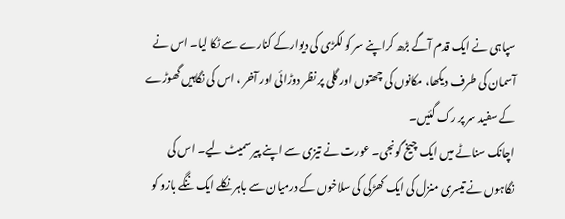سپاہی نے ایک قدم آگے بڑھ کراپنے سر کو لکڑی کی دیوارکے کنارے سے ٹکا لیا۔ اس نے آسمان کی طرف دیکھا، مکانوں کی چھتوں اور گلی پر نظر دوڑائی اور آخر ، اس کی نگاہیں گھوڑے کے سفید سر پر رک گئیں۔
اچانک سناٹے میں ایک چیخ گونجی۔ عورت نے تیزی سے اپنے پیر سمیٹ لیے۔ اس کی نگاہوں نے تیسری منزل کی ایک کھڑکی کی سلاخوں کے درمیان سے باہر نکلے ایک ننگے بازو کو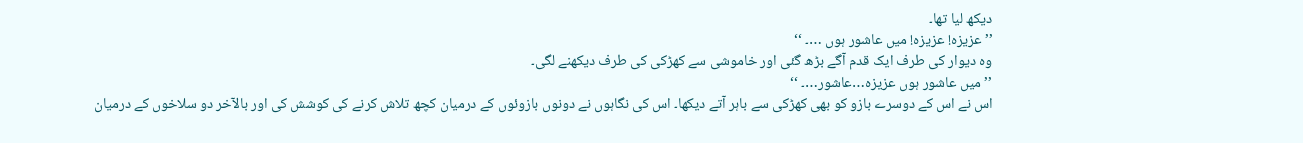دیکھ لیا تھا۔
’’عزیزہ! عزیزہ! میں عاشور ہوں …۔ ‘‘
وہ دیوار کی طرف ایک قدم آگے بڑھ گئی اور خاموشی سے کھڑکی کی طرف دیکھنے لگی۔
’’ میں عاشور ہوں عزیزہ…عاشور…۔ ‘‘
اس نے اس کے دوسرے بازو کو بھی کھڑکی سے باہر آتے دیکھا۔ اس کی نگاہوں نے دونوں بازوئوں کے درمیان کچھ تلاش کرنے کی کوشش کی اور بالآخر دو سلاخوں کے درمیان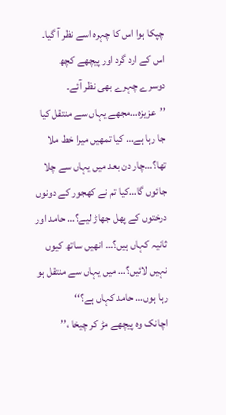چپکا ہوا اس کا چہرہ اسے نظر آ گیا۔ اس کے ارد گرد اور پیچھے کچھ دوسرے چہرے بھی نظر آئے۔
’’عزیزہ…مجھے یہاں سے منتقل کیا جا رہا ہے… کیا تمھیں میرا خط ملا تھا؟…چار دن بعد میں یہاں سے چلا جائوں گا…کیا تم نے کھجور کے دونوں درختوں کے پھل جھاڑ لیے؟… حامد اور ثانیہ کہاں ہیں؟… انھیں ساتھ کیوں نہیں لائیں؟… میں یہاں سے منتقل ہو رہا ہوں… حامد کہاں ہے؟‘‘
اچانک وہ پیچھے مڑ کر چیخا ،’’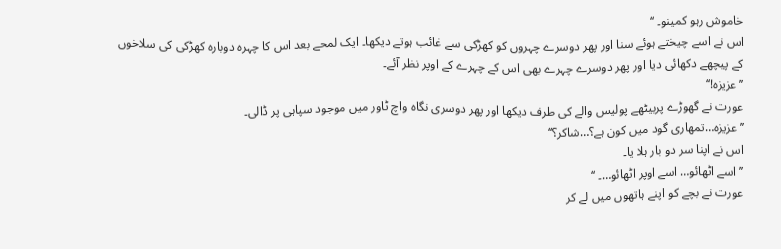خاموش رہو کمینو۔ ‘‘
اس نے اسے چیختے ہوئے سنا اور پھر دوسرے چہروں کو کھڑکی سے غائب ہوتے دیکھا۔ ایک لمحے بعد اس کا چہرہ دوبارہ کھڑکی کی سلاخوں کے پیچھے دکھائی دیا اور پھر دوسرے چہرے بھی اس کے چہرے کے اوپر نظر آئے۔
’’عزیزہ!‘‘
عورت نے گھوڑے پربیٹھے پولیس والے کی طرف دیکھا اور پھر دوسری نگاہ واچ ٹاور میں موجود سپاہی پر ڈالی۔
’’عزیزہ…تمھاری گود میں کون ہے؟…شاکر؟‘‘
اس نے اپنا سر دو بار ہلا یا۔
’’اسے اٹھائو… اسے اوپر اٹھائو…۔ ‘‘
عورت نے بچے کو اپنے ہاتھوں میں لے کر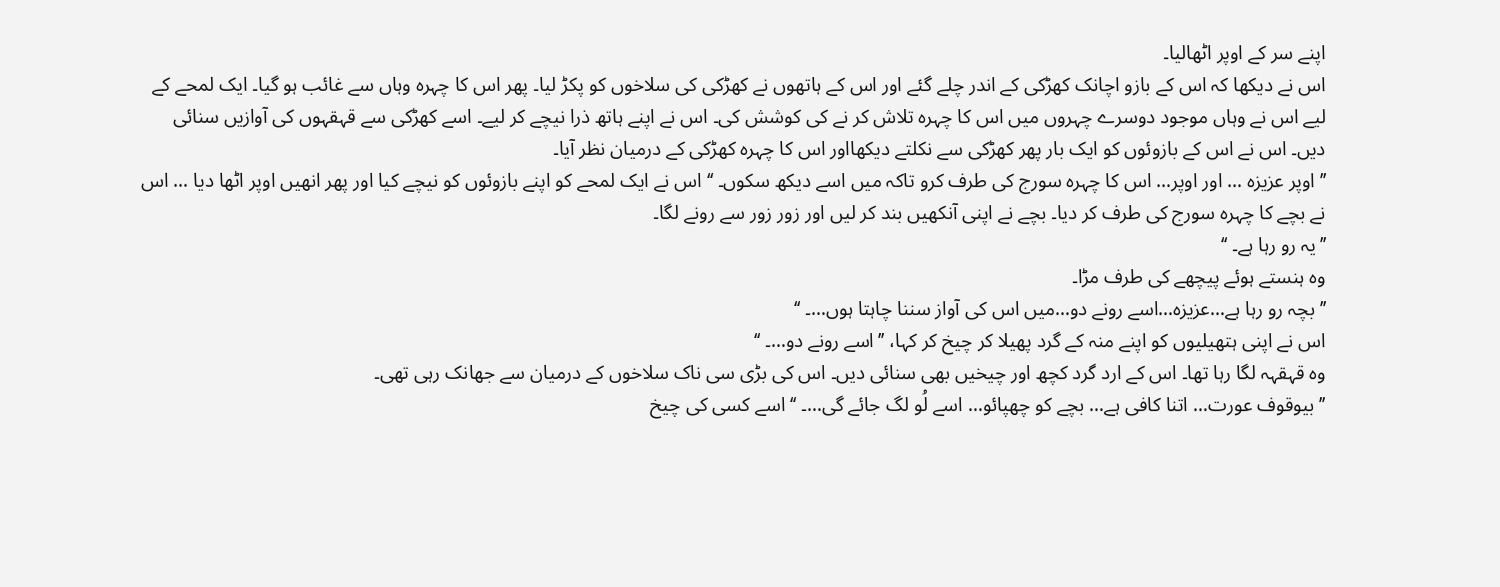اپنے سر کے اوپر اٹھالیا۔
اس نے دیکھا کہ اس کے بازو اچانک کھڑکی کے اندر چلے گئے اور اس کے ہاتھوں نے کھڑکی کی سلاخوں کو پکڑ لیا۔ پھر اس کا چہرہ وہاں سے غائب ہو گیا۔ ایک لمحے کے لیے اس نے وہاں موجود دوسرے چہروں میں اس کا چہرہ تلاش کر نے کی کوشش کی۔ اس نے اپنے ہاتھ ذرا نیچے کر لیے۔ اسے کھڑکی سے قہقہوں کی آوازیں سنائی دیں۔ اس نے اس کے بازوئوں کو ایک بار پھر کھڑکی سے نکلتے دیکھااور اس کا چہرہ کھڑکی کے درمیان نظر آیا۔
’’اوپر عزیزہ … اور اوپر… اس کا چہرہ سورج کی طرف کرو تاکہ میں اسے دیکھ سکوں۔ ‘‘ اس نے ایک لمحے کو اپنے بازوئوں کو نیچے کیا اور پھر انھیں اوپر اٹھا دیا … اس نے بچے کا چہرہ سورج کی طرف کر دیا۔ بچے نے اپنی آنکھیں بند کر لیں اور زور زور سے رونے لگا۔
’’یہ رو رہا ہے۔ ‘‘
وہ ہنستے ہوئے پیچھے کی طرف مڑا۔
’’بچہ رو رہا ہے…عزیزہ…اسے رونے دو…میں اس کی آواز سننا چاہتا ہوں…۔ ‘‘
اس نے اپنی ہتھیلیوں کو اپنے منہ کے گرد پھیلا کر چیخ کر کہا، ’’اسے رونے دو…۔ ‘‘
وہ قہقہہ لگا رہا تھا۔ اس کے ارد گرد کچھ اور چیخیں بھی سنائی دیں۔ اس کی بڑی سی ناک سلاخوں کے درمیان سے جھانک رہی تھی۔
’’بیوقوف عورت… اتنا کافی ہے… بچے کو چھپائو… اسے لُو لگ جائے گی…۔ ‘‘ اسے کسی کی چیخ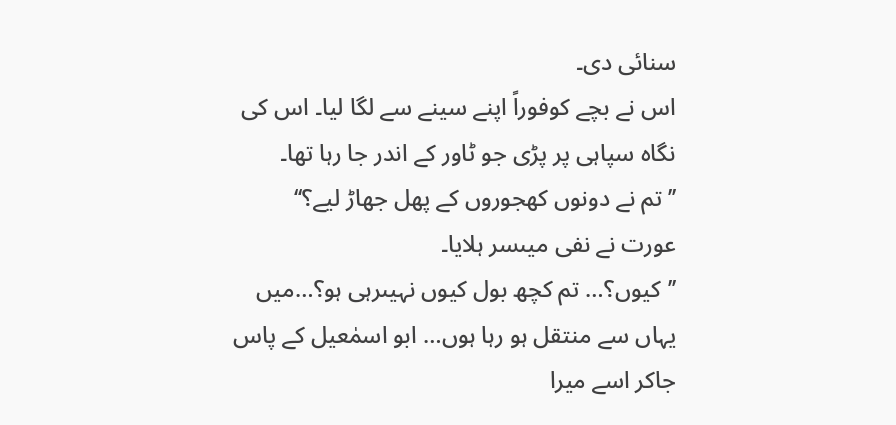سنائی دی۔
اس نے بچے کوفوراً اپنے سینے سے لگا لیا۔ اس کی نگاہ سپاہی پر پڑی جو ٹاور کے اندر جا رہا تھا۔
’’تم نے دونوں کھجوروں کے پھل جھاڑ لیے؟‘‘
عورت نے نفی میںسر ہلایا۔
’’کیوں؟… تم کچھ بول کیوں نہیںرہی ہو؟…میں یہاں سے منتقل ہو رہا ہوں… ابو اسمٰعیل کے پاس جاکر اسے میرا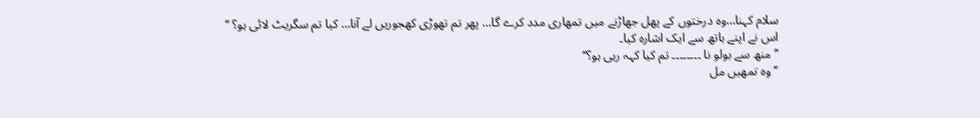سلام کہنا…وہ درختوں کے پھل جھاڑنے میں تمھاری مدد کرے گا… پھر تم تھوڑی کھجوریں لے آنا… کیا تم سگریٹ لائی ہو؟ ‘‘
اس نے اپنے ہاتھ سے ایک اشارہ کیا۔
’’ منھ سے بولو نا ۔۔۔۔۔۔۔۔ تم کیا کہہ رہی ہو؟‘‘
’’وہ تمھیں مل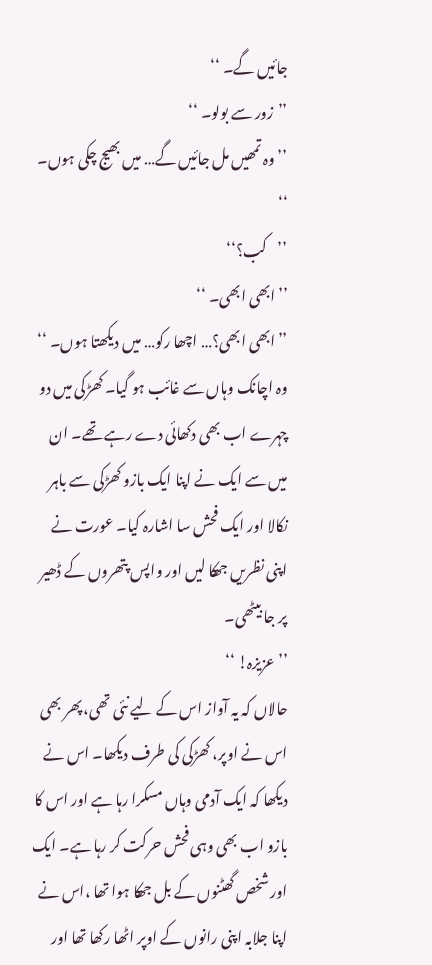جائیں گے۔ ‘‘
’’زور سے بولو۔ ‘‘
’’وہ تمھیں مل جائیں گے… میں بھیج چکی ہوں۔ ‘‘
’’کب؟‘‘
’’ابھی ابھی۔ ‘‘
’’ابھی ابھی؟… اچھا رکو… میں دیکھتا ہوں۔ ‘‘
وہ اچانک وہاں سے غائب ہو گیا۔ کھڑکی میں دو چہرے اب بھی دکھائی دے رہے تھے۔ ان میں سے ایک نے اپنا ایک بازو کھڑکی سے باہر نکالا اور ایک فحش سا اشارہ کیا۔ عورت نے اپنی نظریں جھکا لیں اور واپس پتھروں کے ڈھیر پر جا بیٹھی۔
’’عزیزہ! ‘‘
حالاں کہ یہ آواز اس کے لیے نئی تھی، پھر بھی اس نے اوپر، کھڑکی کی طرف دیکھا۔ اس نے دیکھا کہ ایک آدمی وہاں مسکرا رہا ہے اور اس کا بازو اب بھی وہی فحش حرکت کر رہا ہے۔ ایک اور شخص گھٹنوں کے بل جھکا ہوا تھا ،اس نے اپنا جلابہ اپنی رانوں کے اوپر اٹھا رکھا تھا اور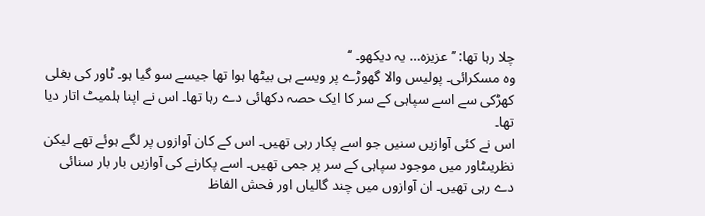چلا رہا تھا: ’’عزیزہ… یہ دیکھو۔ ‘‘
وہ مسکرائی۔ پولیس والا گھوڑے پر ویسے ہی بیٹھا ہوا تھا جیسے سو گیا ہو۔ ٹاور کی بغلی کھڑکی سے اسے سپاہی کے سر کا ایک حصہ دکھائی دے رہا تھا۔ اس نے اپنا ہلمیٹ اتار دیا تھا۔
اس نے کئی آوازیں سنیں جو اسے پکار رہی تھیں۔ اس کے کان آوازوں پر لگے ہوئے تھے لیکن نظریںٹاور میں موجود سپاہی کے سر پر جمی تھیں۔ اسے پکارنے کی آوازیں بار بار سنائی دے رہی تھیں۔ ان آوازوں میں چند گالیاں اور فحش الفاظ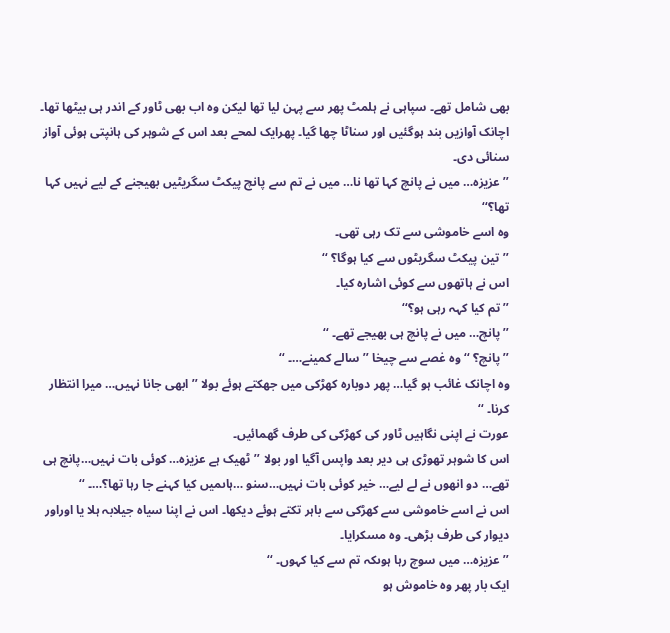بھی شامل تھے۔ سپاہی نے ہلمٹ پھر سے پہن لیا تھا لیکن وہ اب بھی ٹاور کے اندر ہی بیٹھا تھا۔
اچانک آوازیں بند ہوگئیں اور سناٹا چھا گیا۔ پھرایک لمحے بعد اس کے شوہر کی ہانپتی ہوئی آواز سنائی دی۔
’’عزیزہ… میں نے پانچ کہا تھا نا… میں نے تم سے پانچ پیکٹ سگریٹیں بھیجنے کے لیے نہیں کہا تھا؟‘‘
وہ اسے خاموشی سے تک رہی تھی۔
’’تین پیکٹ سگریٹوں سے کیا ہوگا؟ ‘‘
اس نے ہاتھوں سے کوئی اشارہ کیا۔
’’تم کیا کہہ رہی ہو؟‘‘
’’پانچ… میں نے پانچ ہی بھیجے تھے۔ ‘‘
’’پانچ؟ ‘‘ وہ غصے سے چیخا ’’سالے کمینے…۔ ‘‘
وہ اچانک غائب ہو گیا… پھر دوبارہ کھڑکی میں جھکتے ہوئے بولا ’’ابھی جانا نہیں… میرا انتظار کرنا۔ ‘‘
عورت نے اپنی نگاہیں ٹاور کی کھڑکی کی طرف گھمائیں۔
اس کا شوہر تھوڑی ہی دیر بعد واپس آگیا اور بولا ’’ٹھیک ہے عزیزہ… کوئی بات نہیں…پانچ ہی تھے… دو انھوں نے لے لیے… خیر کوئی بات نہیں…سنو …ہاںمیں کیا کہنے جا رہا تھا؟…۔ ‘‘
اس نے اسے خاموشی سے کھڑکی سے باہر تکتے ہوئے دیکھا۔ اس نے اپنا سیاہ جیلابہ ہلا یا اوراور دیوار کی طرف بڑھی۔ وہ مسکرایا۔
’’عزیزہ… میں سوچ رہا ہوںکہ تم سے کیا کہوں۔ ‘‘
ایک بار پھر وہ خاموش ہو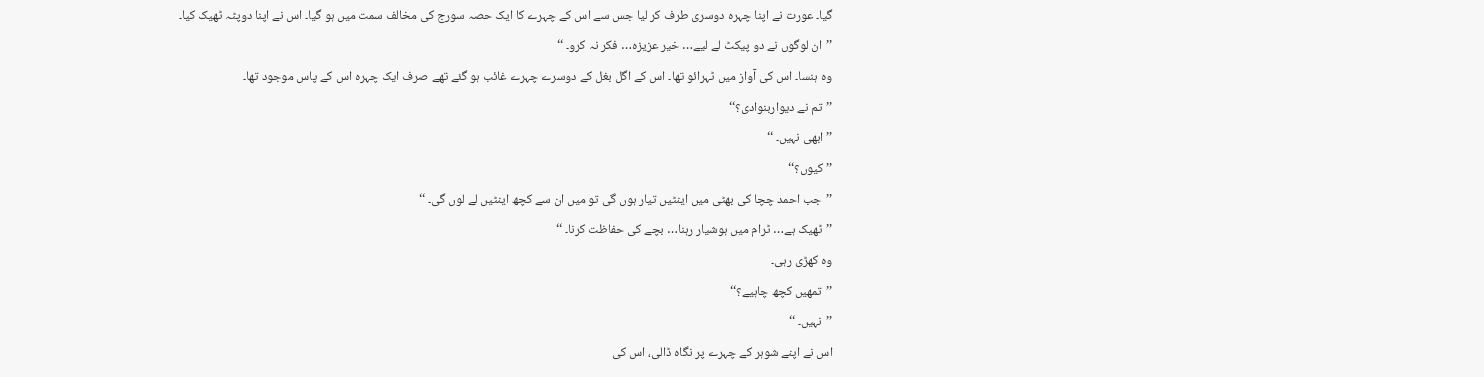گیا۔ عورت نے اپنا چہرہ دوسری طرف کر لیا جس سے اس کے چہرے کا ایک حصہ سورج کی مخالف سمت میں ہو گیا۔ اس نے اپنا دوپٹہ ٹھیک کیا۔
’’ان لوگوں نے دو پیکٹ لے لیے… خیر عزیزہ… فکر نہ کرو۔ ‘‘
وہ ہنسا۔ اس کی آواز میں ٹہرائو تھا۔ اس کے اگل بغل کے دوسرے چہرے غائب ہو گئے تھے صرف ایک چہرہ اس کے پاس موجود تھا۔
’’تم نے دیواربنوادی؟‘‘
’’ابھی نہیں۔ ‘‘
’’کیوں؟‘‘
’’جب احمد چچا کی بھٹی میں اینٹیں تیار ہوں گی تو میں ان سے کچھ اینٹیں لے لوں گی۔ ‘‘
’’ٹھیک ہے… ٹرام میں ہوشیار رہنا… بچے کی حفاظت کرنا۔ ‘‘
وہ کھڑی رہی۔
’’تمھیں کچھ چاہیے؟‘‘
’’نہیں۔ ‘‘
اس نے اپنے شوہر کے چہرے پر نگاہ ڈالی، اس کی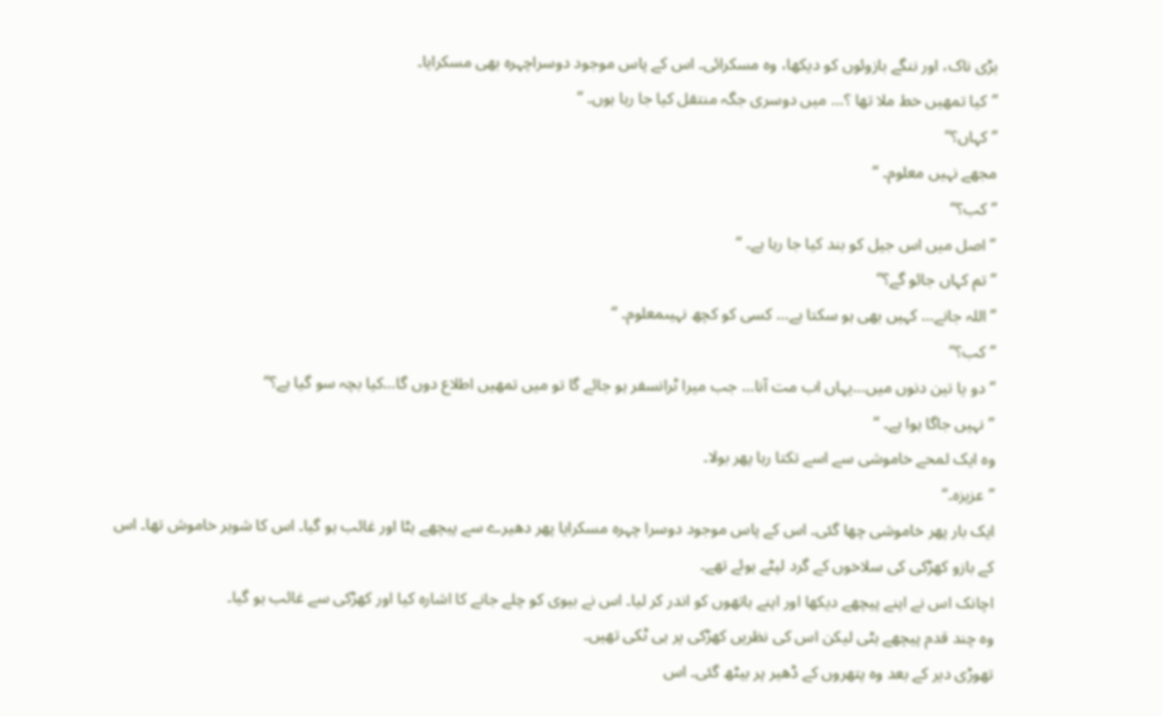بڑی ناک، اور ننگے بازوئوں کو دیکھا، وہ مسکرائی۔ اس کے پاس موجود دوسراچہرہ بھی مسکرایا۔
’’کیا تمھیں خط ملا تھا ؟… میں دوسری جگہ منتقل کیا جا رہا ہوں۔ ‘‘
’’کہاں؟‘‘
مجھے نہیں معلوم۔ ‘‘
’’کب؟‘‘
’’اصل میں اس جیل کو بند کیا جا رہا ہے۔ ‘‘
’’تم کہاں جائو گے؟‘‘
’’اللہ جانے… کہیں بھی ہو سکتا ہے… کسی کو کچھ نہیںمعلوم۔ ‘‘
’’کب؟‘‘
’’دو یا تین دنوں میں…یہاں اب مت آنا… جب میرا ٹرانسفر ہو جائے گا تو میں تمھیں اطلاع دوں گا…کیا بچہ سو گیا ہے؟‘‘
’’نہیں جاگا ہوا ہے۔ ‘‘
وہ ایک لمحے خاموشی سے اسے تکتا رہا پھر بولا۔
’’عزیزہ۔‘‘
ایک بار پھر خاموشی چھا گئی۔ اس کے پاس موجود دوسرا چہرہ مسکرایا پھر دھیرے سے پیچھے ہٹا اور غائب ہو گیا۔ اس کا شوہر خاموش تھا۔ اس کے بازو کھڑکی کی سلاخوں کے گرد لپٹے ہوئے تھے۔
اچانک اس نے اپنے پیچھے دیکھا اور اپنے ہاتھوں کو اندر کر لیا۔ اس نے بیوی کو چلے جانے کا اشارہ کیا اور کھڑکی سے غائب ہو گیا۔
وہ چند قدم پیچھے ہٹی لیکن اس کی نظریں کھڑکی پر ہی ٹکی تھیں۔
تھوڑی دیر کے بعد وہ پتھروں کے ڈھیر پر بیٹھ گئی۔ اس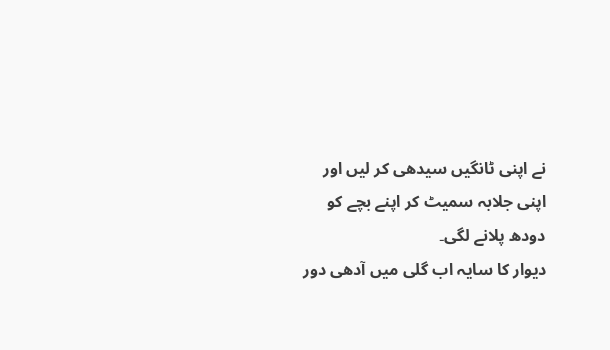نے اپنی ٹانگیں سیدھی کر لیں اور اپنی جلابہ سمیٹ کر اپنے بچے کو دودھ پلانے لگی۔
دیوار کا سایہ اب گلی میں آدھی دور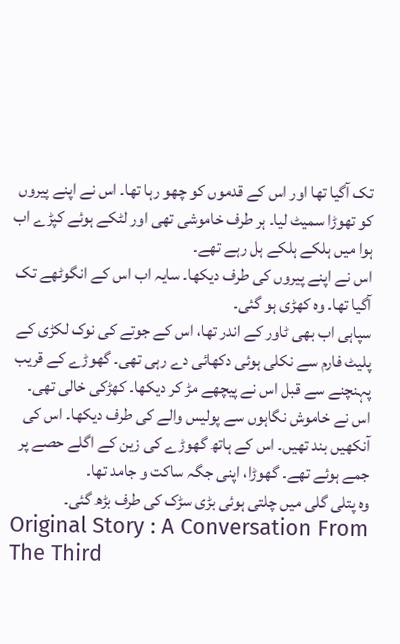تک آگیا تھا اور اس کے قدموں کو چھو رہا تھا۔ اس نے اپنے پیروں کو تھوڑا سمیٹ لیا۔ ہر طرف خاموشی تھی اور لٹکے ہوئے کپڑے اب ہوا میں ہلکے ہلکے ہل رہے تھے۔
اس نے اپنے پیروں کی طرف دیکھا۔ سایہ اب اس کے انگوٹھے تک آگیا تھا۔ وہ کھڑی ہو گئی۔
سپاہی اب بھی ٹاور کے اندر تھا، اس کے جوتے کی نوک لکڑی کے پلیٹ فارم سے نکلی ہوئی دکھائی دے رہی تھی۔ گھوڑے کے قریب پہنچنے سے قبل اس نے پیچھے مڑ کر دیکھا۔ کھڑکی خالی تھی۔
اس نے خاموش نگاہوں سے پولیس والے کی طرف دیکھا۔ اس کی آنکھیں بند تھیں۔ اس کے ہاتھ گھوڑے کی زین کے اگلے حصے پر جمے ہوئے تھے۔ گھوڑا، اپنی جگہ ساکت و جامد تھا۔
وہ پتلی گلی میں چلتی ہوئی بڑی سڑک کی طرف بڑھ گئی۔
Original Story : A Conversation From The Third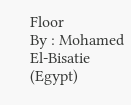Floor
By : Mohamed El-Bisatie (Egypt)